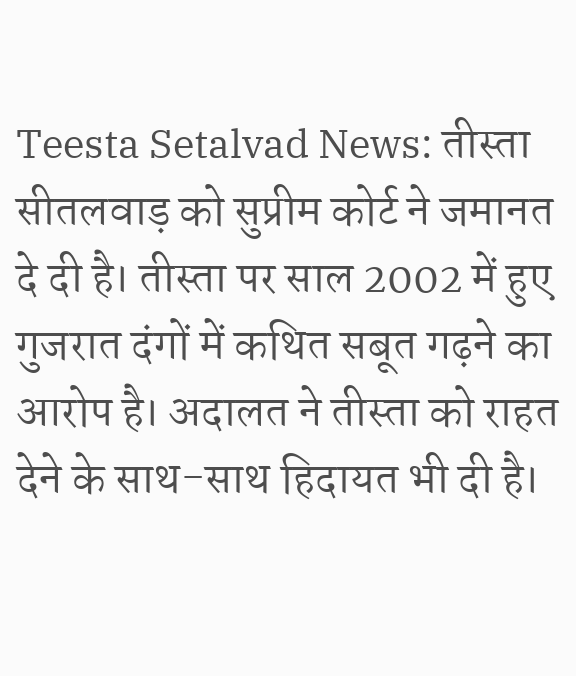Teesta Setalvad News: तीस्ता सीतलवाड़ को सुप्रीम कोर्ट ने जमानत दे दी है। तीस्ता पर साल 2002 में हुए गुजरात दंगों में कथित सबूत गढ़ने का आरोप है। अदालत ने तीस्ता को राहत देने के साथ-साथ हिदायत भी दी है।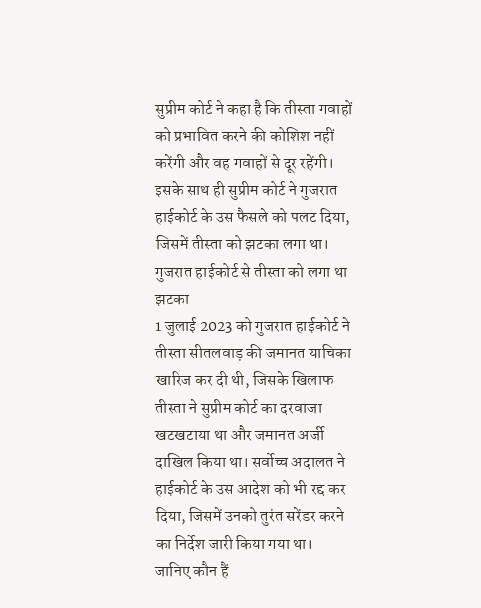सुप्रीम कोर्ट ने कहा है कि तीस्ता गवाहों को प्रभावित करने की कोशिश नहीं करेंगी और वह गवाहों से दूर रहेंगी। इसके साथ ही सुप्रीम कोर्ट ने गुजरात हाईकोर्ट के उस फैसले को पलट दिया, जिसमें तीस्ता को झटका लगा था।
गुजरात हाईकोर्ट से तीस्ता को लगा था झटका
1 जुलाई 2023 को गुजरात हाईकोर्ट ने तीस्ता सीतलवाड़ की जमानत याचिका खारिज कर दी थी, जिसके खिलाफ तीस्ता ने सुप्रीम कोर्ट का दरवाजा खटखटाया था और जमानत अर्जी दाखिल किया था। सर्वोच्च अदालत ने हाईकोर्ट के उस आदेश को भी रद्द कर दिया, जिसमें उनको तुरंत सरेंडर करने का निर्देश जारी किया गया था।
जानिए कौन हैं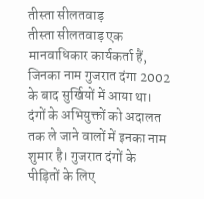तीस्ता सीलतवाड़
तीस्ता सीलतवाड़ एक मानवाधिकार कार्यकर्ता हैं, जिनका नाम गुजरात दंगा 2002 के बाद सुर्खियों में आया था। दंगों के अभियुक्तों को अदालत तक ले जाने वालों में इनका नाम शुमार है। गुजरात दंगों के पीड़ितों के लिए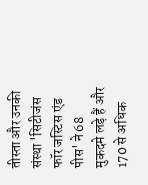तीस्ता और उनकी संस्था 'सिटीजंस फॉर जस्टिस एंड पीस' ने 68 मुकदमे लड़े हैं और 170 से अधिक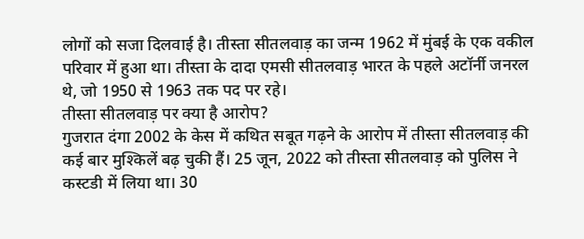लोगों को सजा दिलवाई है। तीस्ता सीतलवाड़ का जन्म 1962 में मुंबई के एक वकील परिवार में हुआ था। तीस्ता के दादा एमसी सीतलवाड़ भारत के पहले अटॉर्नी जनरल थे, जो 1950 से 1963 तक पद पर रहे।
तीस्ता सीतलवाड़ पर क्या है आरोप?
गुजरात दंगा 2002 के केस में कथित सबूत गढ़ने के आरोप में तीस्ता सीतलवाड़ की कई बार मुश्किलें बढ़ चुकी हैं। 25 जून, 2022 को तीस्ता सीतलवाड़ को पुलिस ने कस्टडी में लिया था। 30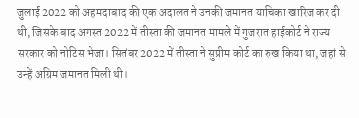जुलाई 2022 को अहमदाबाद की एक अदालत ने उनकी जमानत याचिका खारिज कर दी थी, जिसके बाद अगस्त 2022 में तीस्ता की जमानत मामले में गुजरात हाईकोर्ट ने राज्य सरकार को नोटिस भेजा। सितंबर 2022 में तीस्ता ने सुप्रीम कोर्ट का रुख किया था, जहां से उन्हें अग्रिम जमानत मिली थी।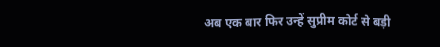अब एक बार फिर उन्हें सुप्रीम कोर्ट से बड़ी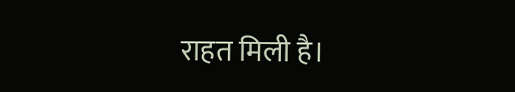राहत मिली है।